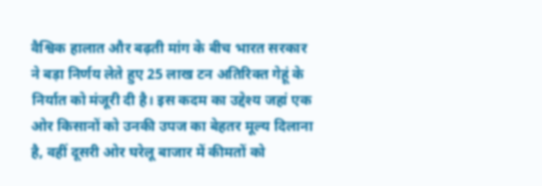वैश्विक हालात और बढ़ती मांग के बीच भारत सरकार ने बड़ा निर्णय लेते हुए 25 लाख टन अतिरिक्त गेहूं के निर्यात को मंजूरी दी है। इस कदम का उद्देश्य जहां एक ओर किसानों को उनकी उपज का बेहतर मूल्य दिलाना है, वहीं दूसरी ओर घरेलू बाजार में कीमतों को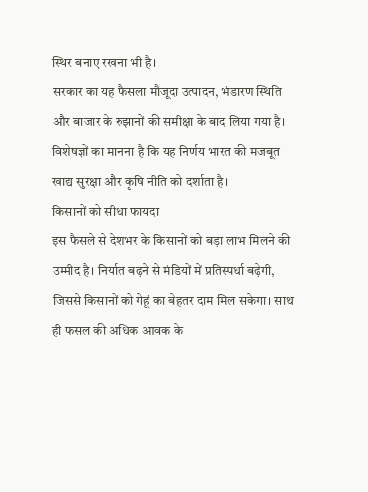स्थिर बनाए रखना भी है।
सरकार का यह फैसला मौजूदा उत्पादन, भंडारण स्थिति और बाजार के रुझानों की समीक्षा के बाद लिया गया है। विशेषज्ञों का मानना है कि यह निर्णय भारत की मजबूत खाद्य सुरक्षा और कृषि नीति को दर्शाता है।
किसानों को सीधा फायदा
इस फैसले से देशभर के किसानों को बड़ा लाभ मिलने की उम्मीद है। निर्यात बढ़ने से मंडियों में प्रतिस्पर्धा बढ़ेगी, जिससे किसानों को गेहूं का बेहतर दाम मिल सकेगा। साथ ही फसल की अधिक आवक के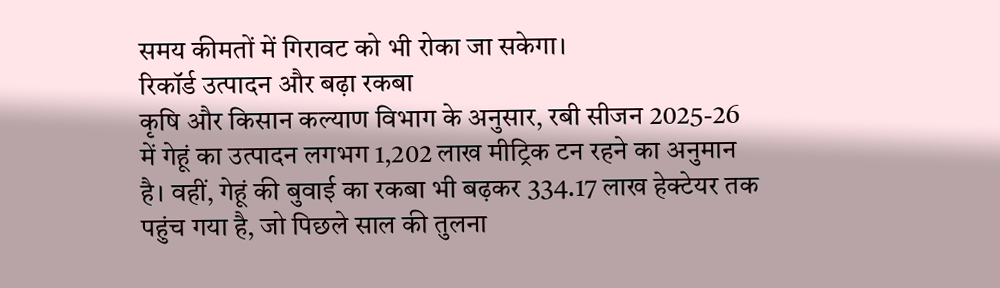समय कीमतों में गिरावट को भी रोका जा सकेगा।
रिकॉर्ड उत्पादन और बढ़ा रकबा
कृषि और किसान कल्याण विभाग के अनुसार, रबी सीजन 2025-26 में गेहूं का उत्पादन लगभग 1,202 लाख मीट्रिक टन रहने का अनुमान है। वहीं, गेहूं की बुवाई का रकबा भी बढ़कर 334.17 लाख हेक्टेयर तक पहुंच गया है, जो पिछले साल की तुलना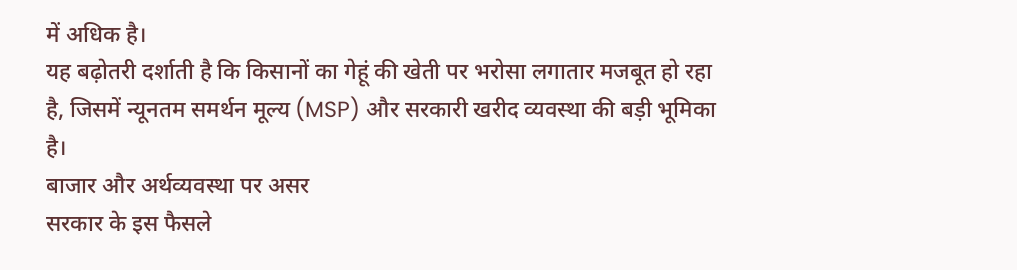में अधिक है।
यह बढ़ोतरी दर्शाती है कि किसानों का गेहूं की खेती पर भरोसा लगातार मजबूत हो रहा है, जिसमें न्यूनतम समर्थन मूल्य (MSP) और सरकारी खरीद व्यवस्था की बड़ी भूमिका है।
बाजार और अर्थव्यवस्था पर असर
सरकार के इस फैसले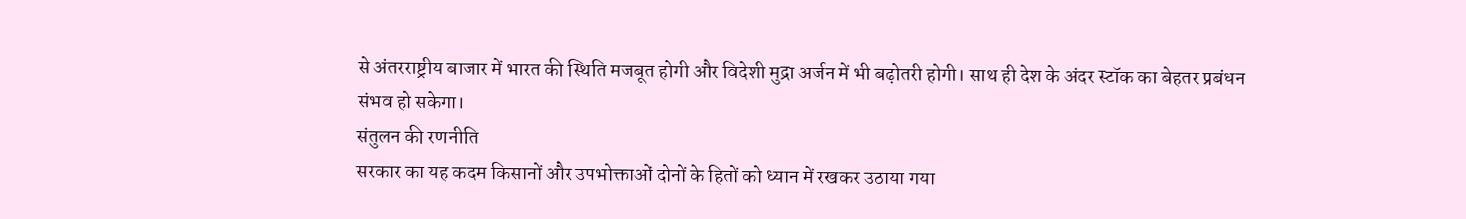से अंतरराष्ट्रीय बाजार में भारत की स्थिति मजबूत होगी और विदेशी मुद्रा अर्जन में भी बढ़ोतरी होगी। साथ ही देश के अंदर स्टॉक का बेहतर प्रबंधन संभव हो सकेगा।
संतुलन की रणनीति
सरकार का यह कदम किसानों और उपभोक्ताओं दोनों के हितों को ध्यान में रखकर उठाया गया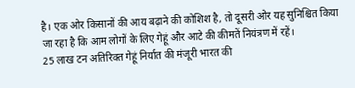है। एक ओर किसानों की आय बढ़ाने की कोशिश है, तो दूसरी ओर यह सुनिश्चित किया जा रहा है कि आम लोगों के लिए गेहूं और आटे की कीमतें नियंत्रण में रहें।
25 लाख टन अतिरिक्त गेहूं निर्यात की मंजूरी भारत की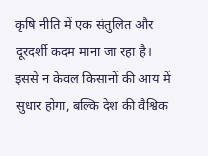कृषि नीति में एक संतुलित और दूरदर्शी कदम माना जा रहा है। इससे न केवल किसानों की आय में सुधार होगा, बल्कि देश की वैश्विक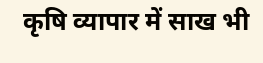कृषि व्यापार में साख भी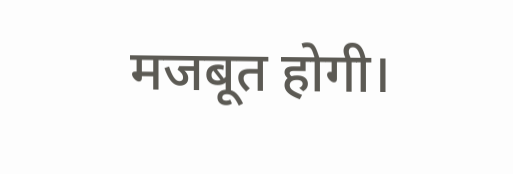मजबूत होगी।